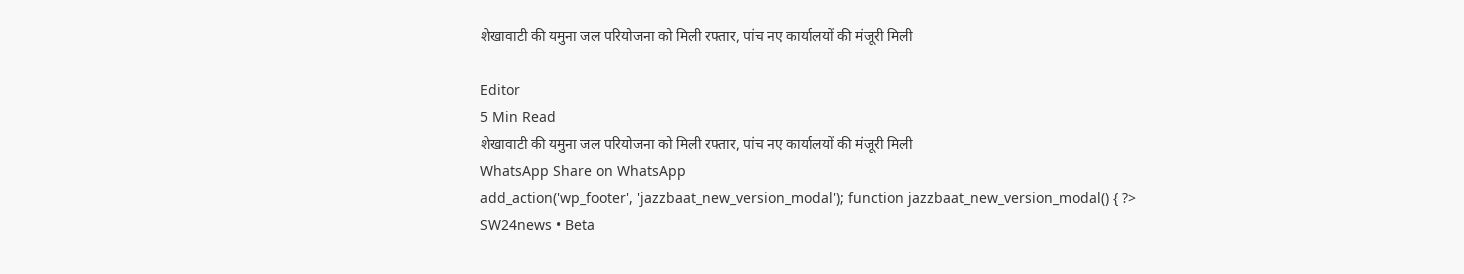शेखावाटी की यमुना जल परियोजना को मिली रफ्तार, पांच नए कार्यालयों की मंजूरी मिली

Editor
5 Min Read
शेखावाटी की यमुना जल परियोजना को मिली रफ्तार, पांच नए कार्यालयों की मंजूरी मिली
WhatsApp Share on WhatsApp
add_action('wp_footer', 'jazzbaat_new_version_modal'); function jazzbaat_new_version_modal() { ?>
SW24news • Beta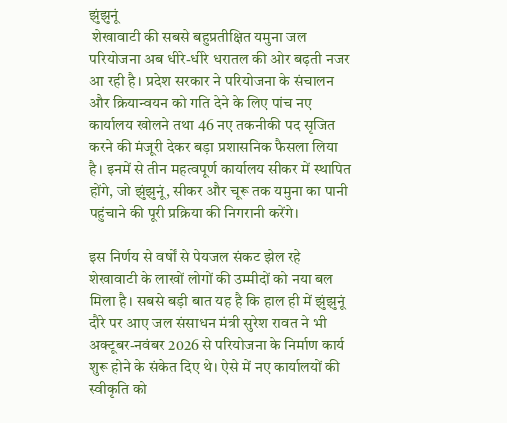झुंझुनूं
 शेखावाटी की सबसे बहुप्रतीक्षित यमुना जल परियोजना अब धीरे-धीरे धरातल की ओर बढ़ती नजर आ रही है। प्रदेश सरकार ने परियोजना के संचालन और क्रियान्वयन को गति देने के लिए पांच नए कार्यालय खोलने तथा 46 नए तकनीकी पद सृजित करने की मंजूरी देकर बड़ा प्रशासनिक फैसला लिया है। इनमें से तीन महत्वपूर्ण कार्यालय सीकर में स्थापित होंगे, जो झुंझुनूं, सीकर और चूरू तक यमुना का पानी पहुंचाने की पूरी प्रक्रिया की निगरानी करेंगे।

इस निर्णय से वर्षों से पेयजल संकट झेल रहे शेखावाटी के लाखों लोगों की उम्मीदों को नया बल मिला है। सबसे बड़ी बात यह है कि हाल ही में झुंझुनूं दौरे पर आए जल संसाधन मंत्री सुरेश रावत ने भी अक्टूबर-नवंबर 2026 से परियोजना के निर्माण कार्य शुरू होने के संकेत दिए थे। ऐसे में नए कार्यालयों की स्वीकृति को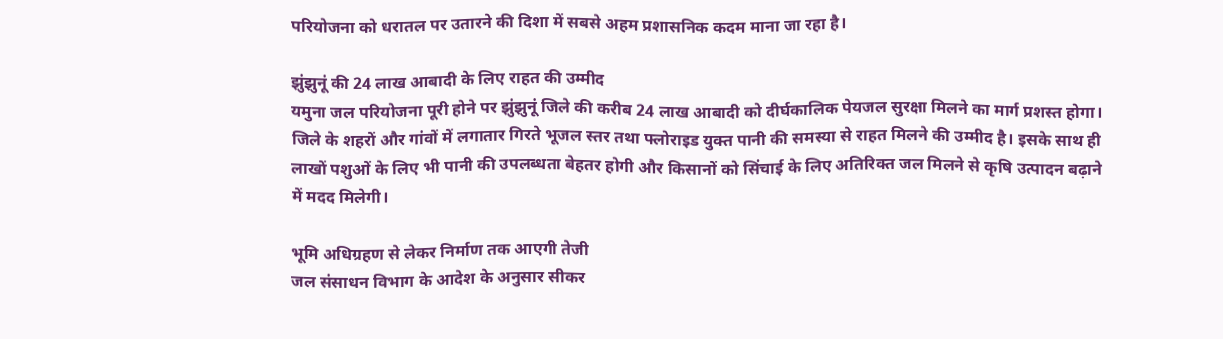परियोजना को धरातल पर उतारने की दिशा में सबसे अहम प्रशासनिक कदम माना जा रहा है।

झुंझुनूं की 24 लाख आबादी के लिए राहत की उम्मीद
यमुना जल परियोजना पूरी होने पर झुंझुनूं जिले की करीब 24 लाख आबादी को दीर्घकालिक पेयजल सुरक्षा मिलने का मार्ग प्रशस्त होगा। जिले के शहरों और गांवों में लगातार गिरते भूजल स्तर तथा फ्लोराइड युक्त पानी की समस्या से राहत मिलने की उम्मीद है। इसके साथ ही लाखों पशुओं के लिए भी पानी की उपलब्धता बेहतर होगी और किसानों को सिंचाई के लिए अतिरिक्त जल मिलने से कृषि उत्पादन बढ़ाने में मदद मिलेगी।

भूमि अधिग्रहण से लेकर निर्माण तक आएगी तेजी
जल संसाधन विभाग के आदेश के अनुसार सीकर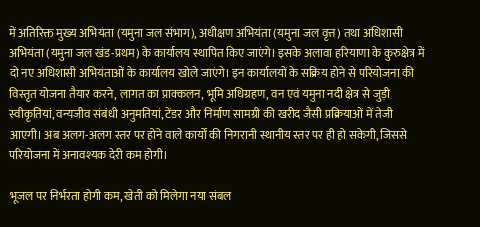में अतिरिक्त मुख्य अभियंता (यमुना जल संभाग), अधीक्षण अभियंता (यमुना जल वृत्त) तथा अधिशासी अभियंता (यमुना जल खंड-प्रथम) के कार्यालय स्थापित किए जाएंगे। इसके अलावा हरियाणा के कुरुक्षेत्र में दो नए अधिशासी अभियंताओं के कार्यालय खोले जाएंगे। इन कार्यालयों के सक्रिय होने से परियोजना की विस्तृत योजना तैयार करने, लागत का प्राक्कलन, भूमि अधिग्रहण, वन एवं यमुना नदी क्षेत्र से जुड़ी स्वीकृतियां, वन्यजीव संबंधी अनुमतियां, टेंडर और निर्माण सामग्री की खरीद जैसी प्रक्रियाओं में तेजी आएगी। अब अलग-अलग स्तर पर होने वाले कार्यों की निगरानी स्थानीय स्तर पर ही हो सकेगी, जिससे परियोजना में अनावश्यक देरी कम होगी।

भूजल पर निर्भरता होगी कम, खेती को मिलेगा नया संबल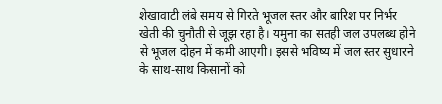शेखावाटी लंबे समय से गिरते भूजल स्तर और बारिश पर निर्भर खेती की चुनौती से जूझ रहा है। यमुना का सतही जल उपलब्ध होने से भूजल दोहन में कमी आएगी। इससे भविष्य में जल स्तर सुधारने के साथ-साथ किसानों को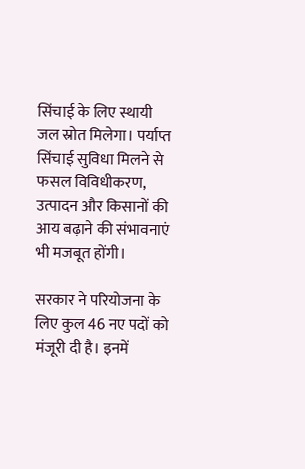सिंचाई के लिए स्थायी जल स्रोत मिलेगा। पर्याप्त सिंचाई सुविधा मिलने से फसल विविधीकरण, उत्पादन और किसानों की आय बढ़ाने की संभावनाएं भी मजबूत होंगी।

सरकार ने परियोजना के लिए कुल 46 नए पदों को मंजूरी दी है। इनमें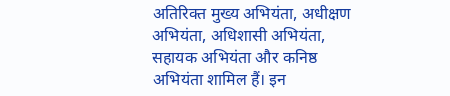अतिरिक्त मुख्य अभियंता, अधीक्षण अभियंता, अधिशासी अभियंता, सहायक अभियंता और कनिष्ठ अभियंता शामिल हैं। इन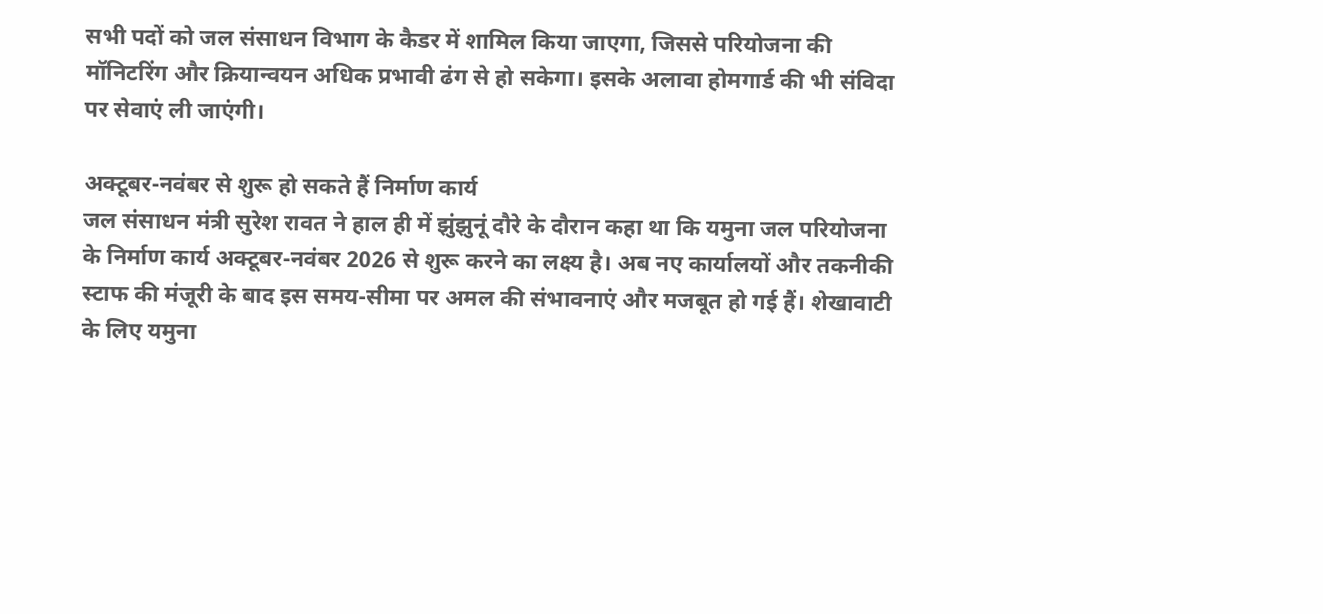सभी पदों को जल संसाधन विभाग के कैडर में शामिल किया जाएगा, जिससे परियोजना की मॉनिटरिंग और क्रियान्वयन अधिक प्रभावी ढंग से हो सकेगा। इसके अलावा होमगार्ड की भी संविदा पर सेवाएं ली जाएंगी।

अक्टूबर-नवंबर से शुरू हो सकते हैं निर्माण कार्य
जल संसाधन मंत्री सुरेश रावत ने हाल ही में झुंझुनूं दौरे के दौरान कहा था कि यमुना जल परियोजना के निर्माण कार्य अक्टूबर-नवंबर 2026 से शुरू करने का लक्ष्य है। अब नए कार्यालयों और तकनीकी स्टाफ की मंजूरी के बाद इस समय-सीमा पर अमल की संभावनाएं और मजबूत हो गई हैं। शेखावाटी के लिए यमुना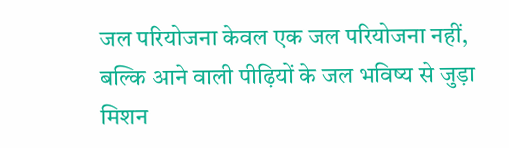जल परियोजना केवल एक जल परियोजना नहीं, बल्कि आने वाली पीढ़ियों के जल भविष्य से जुड़ा मिशन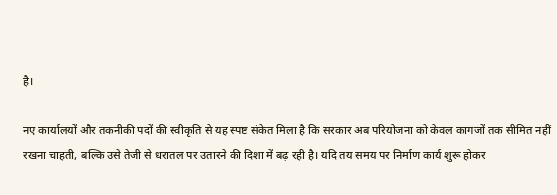है।

नए कार्यालयों और तकनीकी पदों की स्वीकृति से यह स्पष्ट संकेत मिला है कि सरकार अब परियोजना को केवल कागजों तक सीमित नहीं रखना चाहती, बल्कि उसे तेजी से धरातल पर उतारने की दिशा में बढ़ रही है। यदि तय समय पर निर्माण कार्य शुरू होकर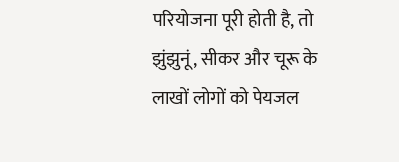परियोजना पूरी होती है, तो झुंझुनूं, सीकर और चूरू के लाखों लोगों को पेयजल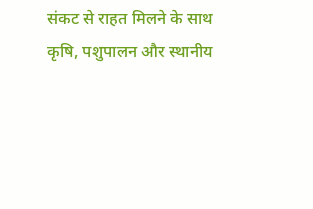संकट से राहत मिलने के साथ कृषि, पशुपालन और स्थानीय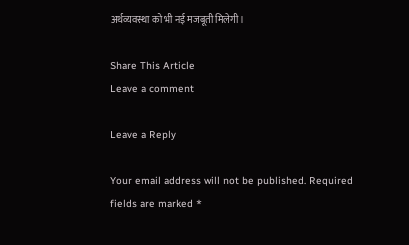अर्थव्यवस्था को भी नई मजबूती मिलेगी।

Share This Article
Leave a comment

Leave a Reply

Your email address will not be published. Required fields are marked *